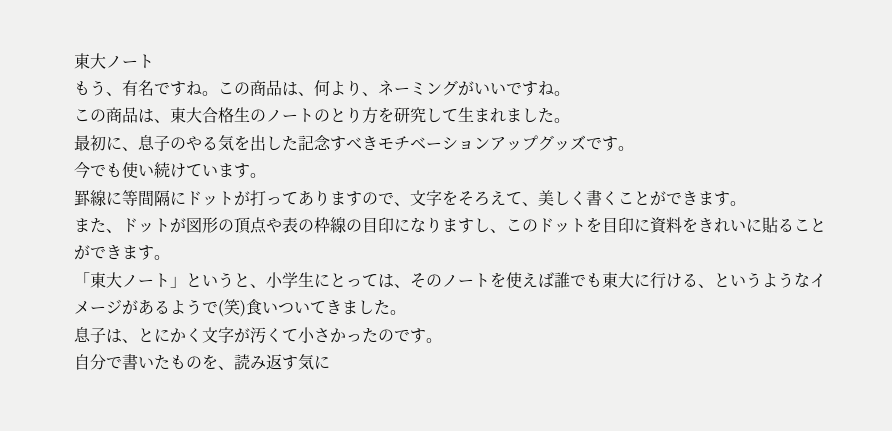東大ノート
もう、有名ですね。この商品は、何より、ネーミングがいいですね。
この商品は、東大合格生のノートのとり方を研究して生まれました。
最初に、息子のやる気を出した記念すべきモチベーションアップグッズです。
今でも使い続けています。
罫線に等間隔にドットが打ってありますので、文字をそろえて、美しく書くことができます。
また、ドットが図形の頂点や表の枠線の目印になりますし、このドットを目印に資料をきれいに貼ることができます。
「東大ノート」というと、小学生にとっては、そのノートを使えば誰でも東大に行ける、というようなイメージがあるようで(笑)食いついてきました。
息子は、とにかく文字が汚くて小さかったのです。
自分で書いたものを、読み返す気に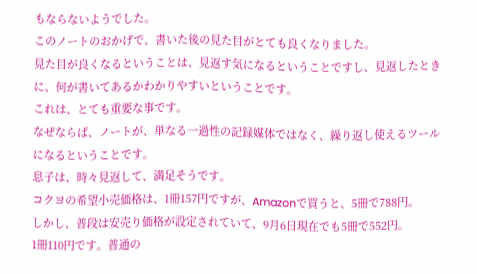もならないようでした。
このノートのおかげで、書いた後の見た目がとても良くなりました。
見た目が良くなるということは、見返す気になるということですし、見返したときに、何が書いてあるかわかりやすいということです。
これは、とても重要な事です。
なぜならば、ノートが、単なる一過性の記録媒体ではなく、繰り返し使えるツールになるということです。
息子は、時々見返して、満足そうです。
コクヨの希望小売価格は、1冊157円ですが、Amazonで買うと、5冊で788円。
しかし、普段は安売り価格が設定されていて、9月6日現在でも5冊で552円。
1冊110円です。普通の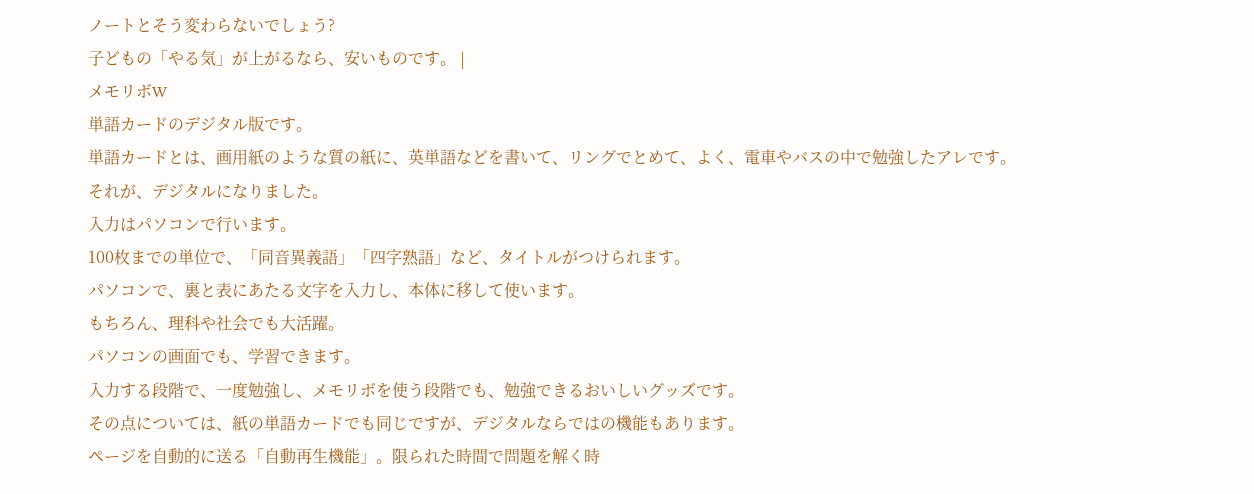ノートとそう変わらないでしょう?
子どもの「やる気」が上がるなら、安いものです。 |
メモリボW
単語カードのデジタル版です。
単語カードとは、画用紙のような質の紙に、英単語などを書いて、リングでとめて、よく、電車やバスの中で勉強したアレです。
それが、デジタルになりました。
入力はパソコンで行います。
100枚までの単位で、「同音異義語」「四字熟語」など、タイトルがつけられます。
パソコンで、裏と表にあたる文字を入力し、本体に移して使います。
もちろん、理科や社会でも大活躍。
パソコンの画面でも、学習できます。
入力する段階で、一度勉強し、メモリボを使う段階でも、勉強できるおいしいグッズです。
その点については、紙の単語カードでも同じですが、デジタルならではの機能もあります。
ページを自動的に送る「自動再生機能」。限られた時間で問題を解く時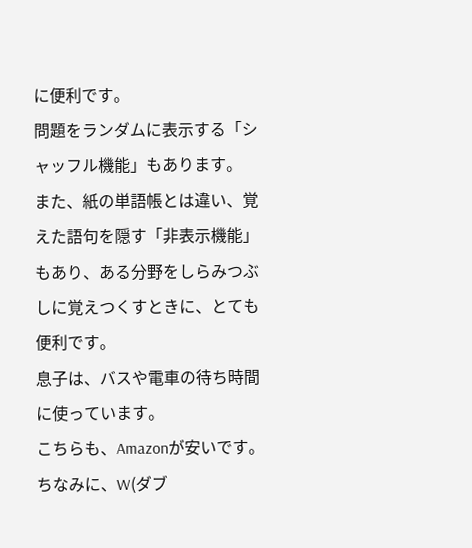に便利です。
問題をランダムに表示する「シャッフル機能」もあります。
また、紙の単語帳とは違い、覚えた語句を隠す「非表示機能」もあり、ある分野をしらみつぶしに覚えつくすときに、とても便利です。
息子は、バスや電車の待ち時間に使っています。
こちらも、Amazonが安いです。
ちなみに、W(ダブ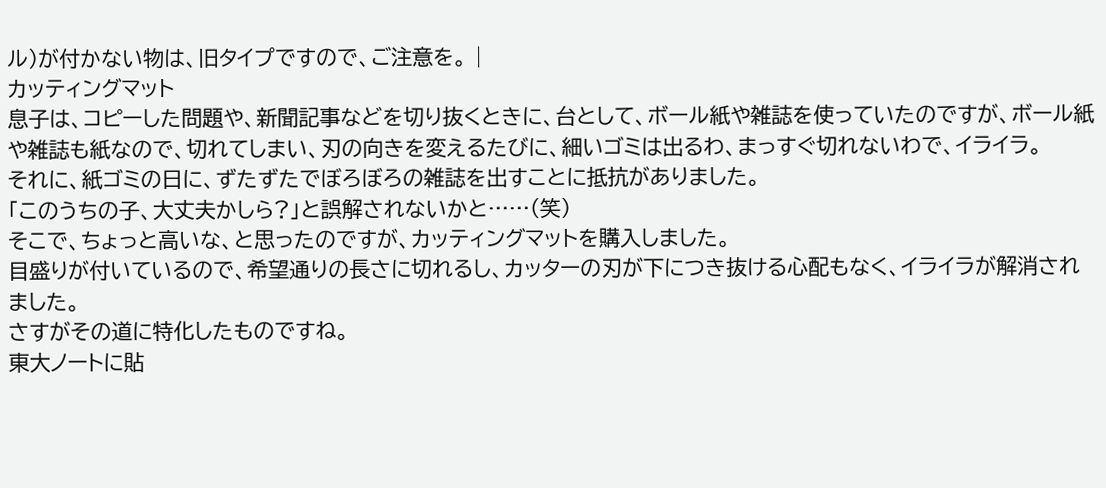ル)が付かない物は、旧タイプですので、ご注意を。 |
カッティングマット
息子は、コピーした問題や、新聞記事などを切り抜くときに、台として、ボール紙や雑誌を使っていたのですが、ボール紙や雑誌も紙なので、切れてしまい、刃の向きを変えるたびに、細いゴミは出るわ、まっすぐ切れないわで、イライラ。
それに、紙ゴミの日に、ずたずたでぼろぼろの雑誌を出すことに抵抗がありました。
「このうちの子、大丈夫かしら?」と誤解されないかと……(笑)
そこで、ちょっと高いな、と思ったのですが、カッティングマットを購入しました。
目盛りが付いているので、希望通りの長さに切れるし、カッターの刃が下につき抜ける心配もなく、イライラが解消されました。
さすがその道に特化したものですね。
東大ノートに貼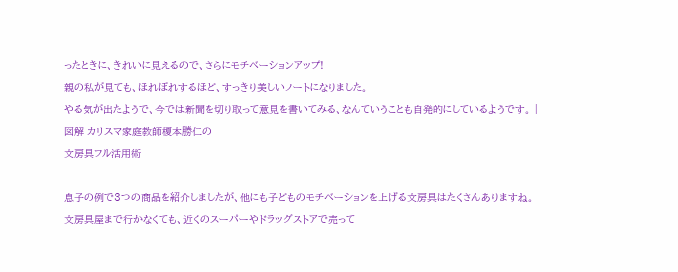ったときに、きれいに見えるので、さらにモチベーションアップ!
親の私が見ても、ほれぼれするほど、すっきり美しいノートになりました。
やる気が出たようで、今では新聞を切り取って意見を書いてみる、なんていうことも自発的にしているようです。 |
図解 カリスマ家庭教師榎本勝仁の
文房具フル活用術

息子の例で3つの商品を紹介しましたが、他にも子どものモチベーションを上げる文房具はたくさんありますね。
文房具屋まで行かなくても、近くのスーパーやドラッグストアで売って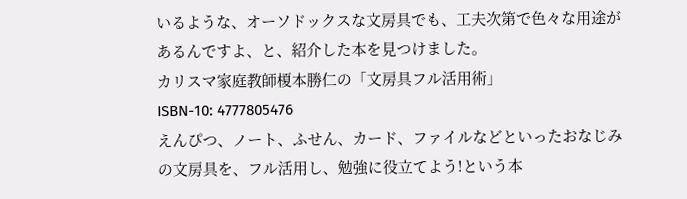いるような、オーソドックスな文房具でも、工夫次第で色々な用途があるんですよ、と、紹介した本を見つけました。
カリスマ家庭教師榎本勝仁の「文房具フル活用術」
ISBN-10: 4777805476
えんぴつ、ノート、ふせん、カード、ファイルなどといったおなじみの文房具を、フル活用し、勉強に役立てよう!という本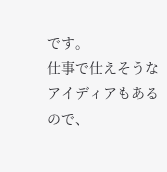です。
仕事で仕えそうなアイディアもあるので、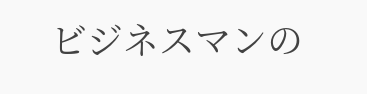ビジネスマンの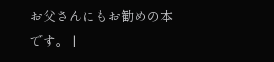お父さんにもお勧めの本です。 |